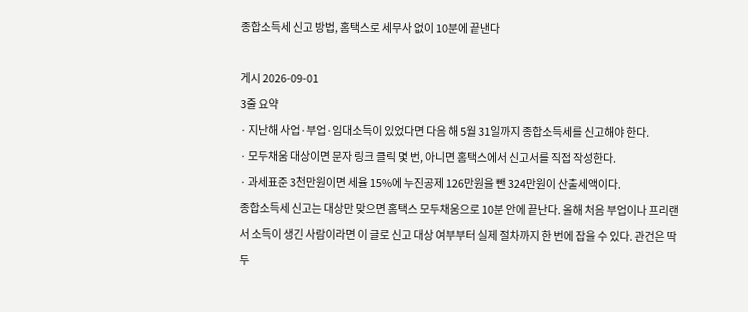종합소득세 신고 방법, 홈택스로 세무사 없이 10분에 끝낸다

게시 2026-09-01
3줄 요약
· 지난해 사업·부업·임대소득이 있었다면 다음 해 5월 31일까지 종합소득세를 신고해야 한다.
· 모두채움 대상이면 문자 링크 클릭 몇 번, 아니면 홈택스에서 신고서를 직접 작성한다.
· 과세표준 3천만원이면 세율 15%에 누진공제 126만원을 뺀 324만원이 산출세액이다.
종합소득세 신고는 대상만 맞으면 홈택스 모두채움으로 10분 안에 끝난다. 올해 처음 부업이나 프리랜서 소득이 생긴 사람이라면 이 글로 신고 대상 여부부터 실제 절차까지 한 번에 잡을 수 있다. 관건은 딱 두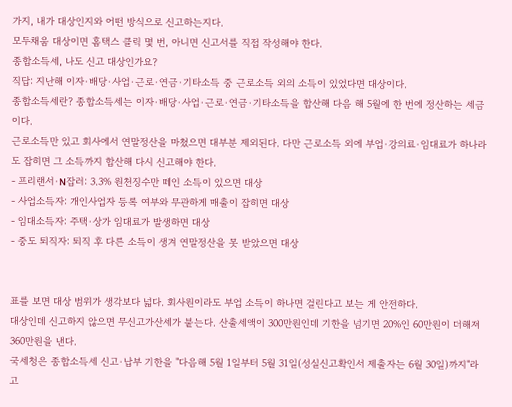가지, 내가 대상인지와 어떤 방식으로 신고하는지다.
모두채움 대상이면 홈택스 클릭 몇 번, 아니면 신고서를 직접 작성해야 한다.
종합소득세, 나도 신고 대상인가요?
직답: 지난해 이자·배당·사업·근로·연금·기타소득 중 근로소득 외의 소득이 있었다면 대상이다.
종합소득세란? 종합소득세는 이자·배당·사업·근로·연금·기타소득을 합산해 다음 해 5월에 한 번에 정산하는 세금이다.
근로소득만 있고 회사에서 연말정산을 마쳤으면 대부분 제외된다. 다만 근로소득 외에 부업·강의료·임대료가 하나라도 잡히면 그 소득까지 합산해 다시 신고해야 한다.
- 프리랜서·N잡러: 3.3% 원천징수만 떼인 소득이 있으면 대상
- 사업소득자: 개인사업자 등록 여부와 무관하게 매출이 잡히면 대상
- 임대소득자: 주택·상가 임대료가 발생하면 대상
- 중도 퇴직자: 퇴직 후 다른 소득이 생겨 연말정산을 못 받았으면 대상


표를 보면 대상 범위가 생각보다 넓다. 회사원이라도 부업 소득이 하나면 걸린다고 보는 게 안전하다.
대상인데 신고하지 않으면 무신고가산세가 붙는다. 산출세액이 300만원인데 기한을 넘기면 20%인 60만원이 더해져 360만원을 낸다.
국세청은 종합소득세 신고·납부 기한을 "다음해 5월 1일부터 5월 31일(성실신고확인서 제출자는 6월 30일)까지"라고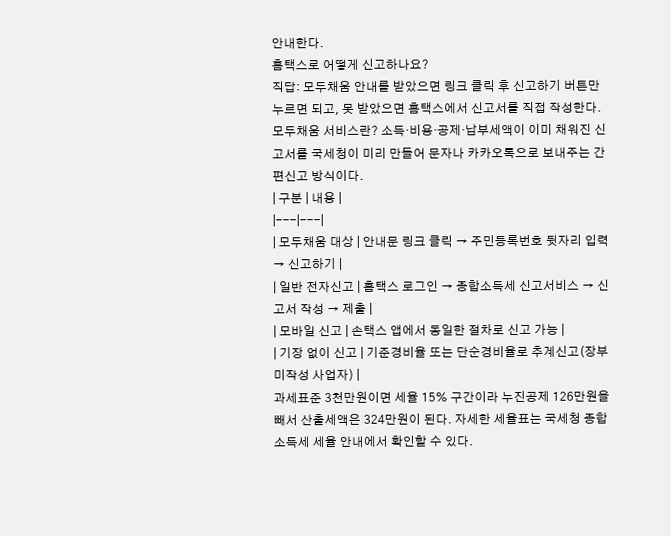안내한다.
홈택스로 어떻게 신고하나요?
직답: 모두채움 안내를 받았으면 링크 클릭 후 신고하기 버튼만 누르면 되고, 못 받았으면 홈택스에서 신고서를 직접 작성한다.
모두채움 서비스란? 소득·비용·공제·납부세액이 이미 채워진 신고서를 국세청이 미리 만들어 문자나 카카오톡으로 보내주는 간편신고 방식이다.
| 구분 | 내용 |
|---|---|
| 모두채움 대상 | 안내문 링크 클릭 → 주민등록번호 뒷자리 입력 → 신고하기 |
| 일반 전자신고 | 홈택스 로그인 → 종합소득세 신고서비스 → 신고서 작성 → 제출 |
| 모바일 신고 | 손택스 앱에서 동일한 절차로 신고 가능 |
| 기장 없이 신고 | 기준경비율 또는 단순경비율로 추계신고(장부 미작성 사업자) |
과세표준 3천만원이면 세율 15% 구간이라 누진공제 126만원을 빼서 산출세액은 324만원이 된다. 자세한 세율표는 국세청 종합소득세 세율 안내에서 확인할 수 있다.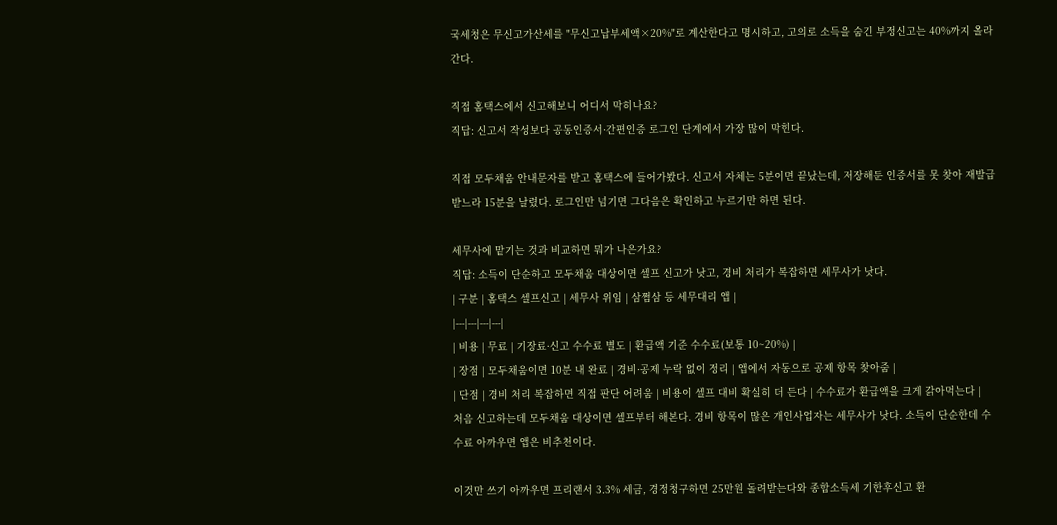국세청은 무신고가산세를 "무신고납부세액×20%"로 계산한다고 명시하고, 고의로 소득을 숨긴 부정신고는 40%까지 올라간다.

직접 홈택스에서 신고해보니 어디서 막히나요?
직답: 신고서 작성보다 공동인증서·간편인증 로그인 단계에서 가장 많이 막힌다.

직접 모두채움 안내문자를 받고 홈택스에 들어가봤다. 신고서 자체는 5분이면 끝났는데, 저장해둔 인증서를 못 찾아 재발급받느라 15분을 날렸다. 로그인만 넘기면 그다음은 확인하고 누르기만 하면 된다.

세무사에 맡기는 것과 비교하면 뭐가 나은가요?
직답: 소득이 단순하고 모두채움 대상이면 셀프 신고가 낫고, 경비 처리가 복잡하면 세무사가 낫다.
| 구분 | 홈택스 셀프신고 | 세무사 위임 | 삼쩜삼 등 세무대리 앱 |
|---|---|---|---|
| 비용 | 무료 | 기장료·신고 수수료 별도 | 환급액 기준 수수료(보통 10~20%) |
| 장점 | 모두채움이면 10분 내 완료 | 경비·공제 누락 없이 정리 | 앱에서 자동으로 공제 항목 찾아줌 |
| 단점 | 경비 처리 복잡하면 직접 판단 어려움 | 비용이 셀프 대비 확실히 더 든다 | 수수료가 환급액을 크게 갉아먹는다 |
처음 신고하는데 모두채움 대상이면 셀프부터 해본다. 경비 항목이 많은 개인사업자는 세무사가 낫다. 소득이 단순한데 수수료 아까우면 앱은 비추천이다.

이것만 쓰기 아까우면 프리랜서 3.3% 세금, 경정청구하면 25만원 돌려받는다와 종합소득세 기한후신고 환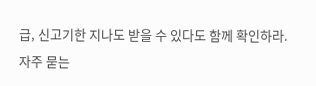급, 신고기한 지나도 받을 수 있다도 함께 확인하라.
자주 묻는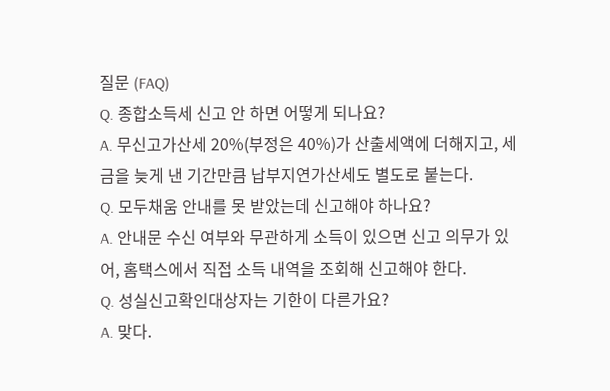질문 (FAQ)
Q. 종합소득세 신고 안 하면 어떻게 되나요?
A. 무신고가산세 20%(부정은 40%)가 산출세액에 더해지고, 세금을 늦게 낸 기간만큼 납부지연가산세도 별도로 붙는다.
Q. 모두채움 안내를 못 받았는데 신고해야 하나요?
A. 안내문 수신 여부와 무관하게 소득이 있으면 신고 의무가 있어, 홈택스에서 직접 소득 내역을 조회해 신고해야 한다.
Q. 성실신고확인대상자는 기한이 다른가요?
A. 맞다.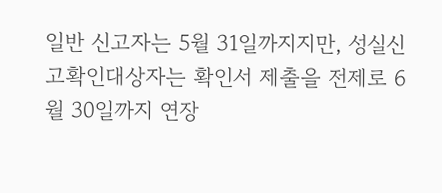일반 신고자는 5월 31일까지지만, 성실신고확인대상자는 확인서 제출을 전제로 6월 30일까지 연장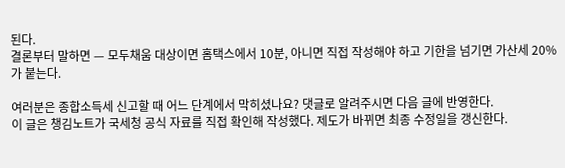된다.
결론부터 말하면 — 모두채움 대상이면 홈택스에서 10분, 아니면 직접 작성해야 하고 기한을 넘기면 가산세 20%가 붙는다.

여러분은 종합소득세 신고할 때 어느 단계에서 막히셨나요? 댓글로 알려주시면 다음 글에 반영한다.
이 글은 챙김노트가 국세청 공식 자료를 직접 확인해 작성했다. 제도가 바뀌면 최종 수정일을 갱신한다.